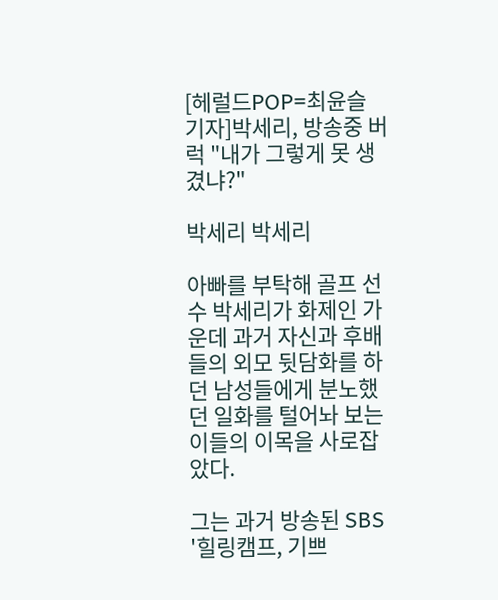[헤럴드POP=최윤슬 기자]박세리, 방송중 버럭 "내가 그렇게 못 생겼냐?"

박세리 박세리

아빠를 부탁해 골프 선수 박세리가 화제인 가운데 과거 자신과 후배들의 외모 뒷담화를 하던 남성들에게 분노했던 일화를 털어놔 보는 이들의 이목을 사로잡았다.

그는 과거 방송된 SBS '힐링캠프, 기쁘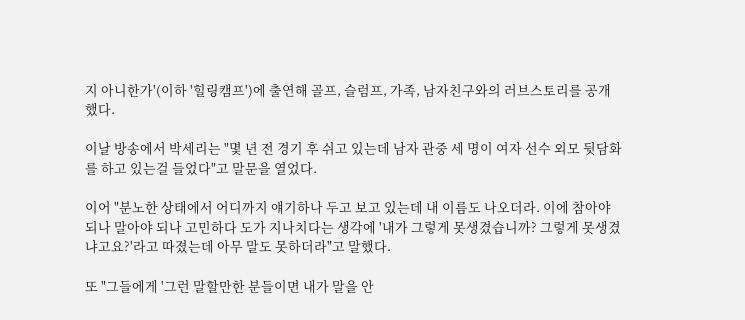지 아니한가'(이하 '힐링캠프')에 출연해 골프, 슬럼프, 가족, 남자친구와의 러브스토리를 공개했다.

이날 방송에서 박세리는 "몇 년 전 경기 후 쉬고 있는데 남자 관중 세 명이 여자 선수 외모 뒷담화를 하고 있는걸 들었다"고 말문을 열었다.

이어 "분노한 상태에서 어디까지 얘기하나 두고 보고 있는데 내 이름도 나오더라. 이에 참아야 되나 말아야 되나 고민하다 도가 지나치다는 생각에 '내가 그렇게 못생겼습니까? 그렇게 못생겼냐고요?'라고 따졌는데 아무 말도 못하더라"고 말했다.

또 "그들에게 '그런 말할만한 분들이면 내가 말을 안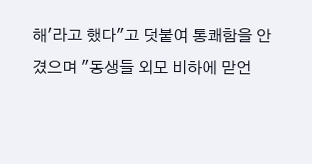해'라고 했다"고 덧붙여 통쾌함을 안겼으며 "동생들 외모 비하에 맏언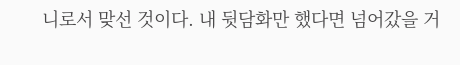니로서 맞선 것이다. 내 뒷담화만 했다면 넘어갔을 거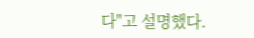다"고 설명했다.